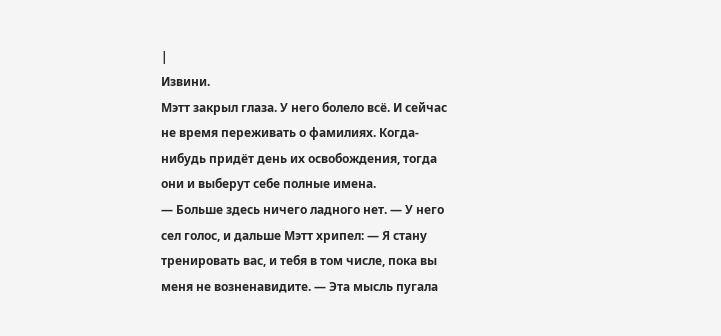|
Извини.
Мэтт закрыл глаза. У него болело всё. И сейчас не время переживать о фамилиях. Когда-нибудь придёт день их освобождения, тогда они и выберут себе полные имена.
— Больше здесь ничего ладного нет. — У него сел голос, и дальше Мэтт хрипел: — Я стану тренировать вас, и тебя в том числе, пока вы меня не возненавидите. — Эта мысль пугала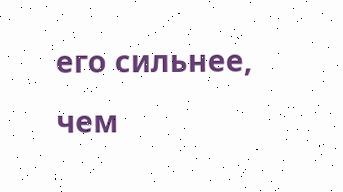его сильнее, чем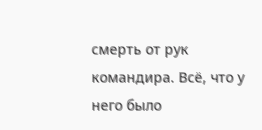смерть от рук командира. Всё, что у него было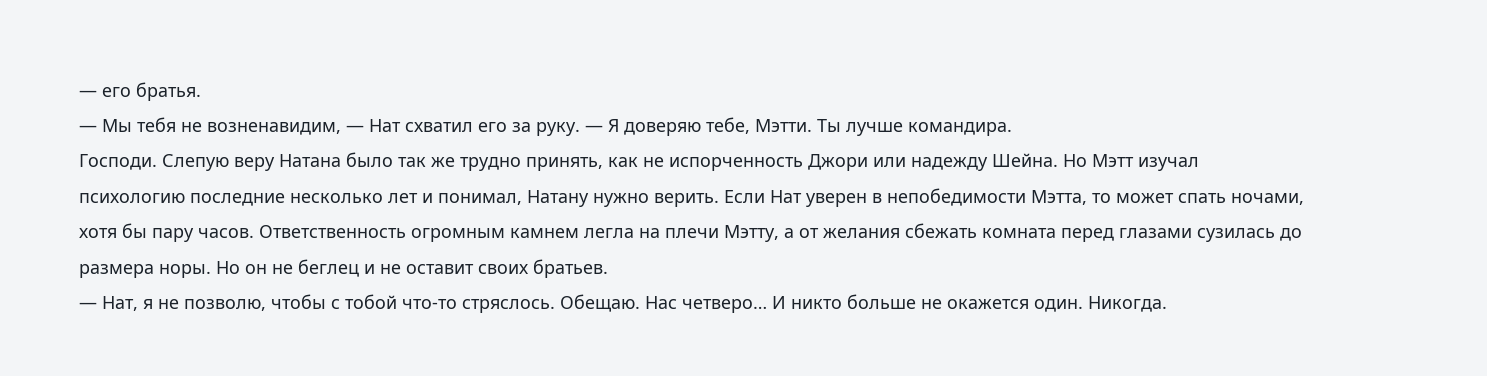— его братья.
— Мы тебя не возненавидим, — Нат схватил его за руку. — Я доверяю тебе, Мэтти. Ты лучше командира.
Господи. Слепую веру Натана было так же трудно принять, как не испорченность Джори или надежду Шейна. Но Мэтт изучал психологию последние несколько лет и понимал, Натану нужно верить. Если Нат уверен в непобедимости Мэтта, то может спать ночами, хотя бы пару часов. Ответственность огромным камнем легла на плечи Мэтту, а от желания сбежать комната перед глазами сузилась до размера норы. Но он не беглец и не оставит своих братьев.
— Нат, я не позволю, чтобы с тобой что-то стряслось. Обещаю. Нас четверо… И никто больше не окажется один. Никогда.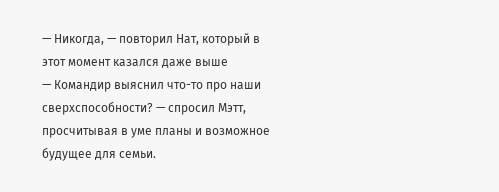— Никогда, — повторил Нат, который в этот момент казался даже выше
— Командир выяснил что-то про наши сверхспособности? — спросил Мэтт, просчитывая в уме планы и возможное будущее для семьи.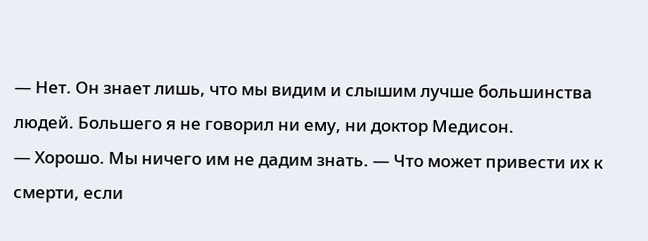— Нет. Он знает лишь, что мы видим и слышим лучше большинства людей. Большего я не говорил ни ему, ни доктор Медисон.
— Хорошо. Мы ничего им не дадим знать. — Что может привести их к смерти, если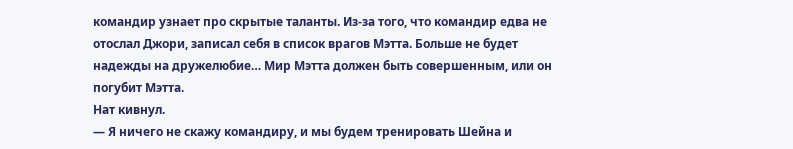командир узнает про скрытые таланты. Из-за того, что командир едва не отослал Джори, записал себя в список врагов Мэтта. Больше не будет надежды на дружелюбие… Мир Мэтта должен быть совершенным, или он погубит Мэтта.
Нат кивнул.
— Я ничего не скажу командиру, и мы будем тренировать Шейна и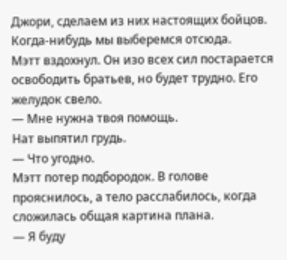Джори, сделаем из них настоящих бойцов. Когда-нибудь мы выберемся отсюда.
Мэтт вздохнул. Он изо всех сил постарается освободить братьев, но будет трудно. Его желудок свело.
— Мне нужна твоя помощь.
Нат выпятил грудь.
— Что угодно.
Мэтт потер подбородок. В голове прояснилось, а тело расслабилось, когда сложилась общая картина плана.
— Я буду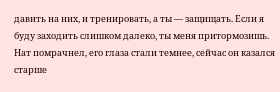давить на них, и тренировать, а ты — защищать. Если я буду заходить слишком далеко, ты меня притормозишь.
Нат помрачнел, его глаза стали темнее, сейчас он казался старше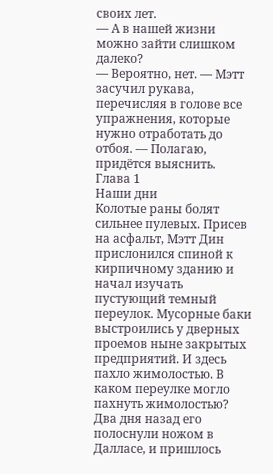своих лет.
— А в нашей жизни можно зайти слишком далеко?
— Вероятно, нет. — Мэтт засучил рукава, перечисляя в голове все упражнения, которые нужно отработать до отбоя. — Полагаю, придётся выяснить.
Глава 1
Наши дни
Колотые раны болят сильнее пулевых. Присев на асфальт, Мэтт Дин прислонился спиной к кирпичному зданию и начал изучать пустующий темный переулок. Мусорные баки выстроились у дверных проемов ныне закрытых предприятий. И здесь пахло жимолостью. В каком переулке могло пахнуть жимолостью?
Два дня назад его полоснули ножом в Далласе, и пришлось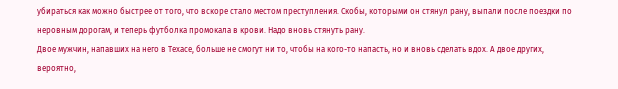убираться как можно быстрее от того, что вскоре стало местом преступления. Скобы, которыми он стянул рану, выпали после поездки по неровным дорогам, и теперь футболка промокала в крови. Надо вновь стянуть рану.
Двое мужчин, напавших на него в Техасе, больше не смогут ни то, чтобы на кого-то напасть, но и вновь сделать вдох. А двое других, вероятно,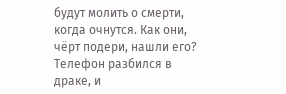будут молить о смерти, когда очнутся. Как они, чёрт подери, нашли его?
Телефон разбился в драке, и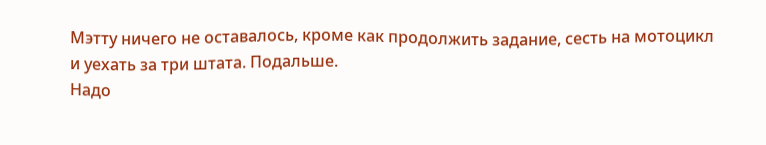Мэтту ничего не оставалось, кроме как продолжить задание, сесть на мотоцикл и уехать за три штата. Подальше.
Надо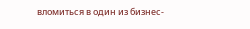вломиться в один из бизнес-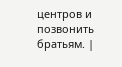центров и позвонить братьям. |